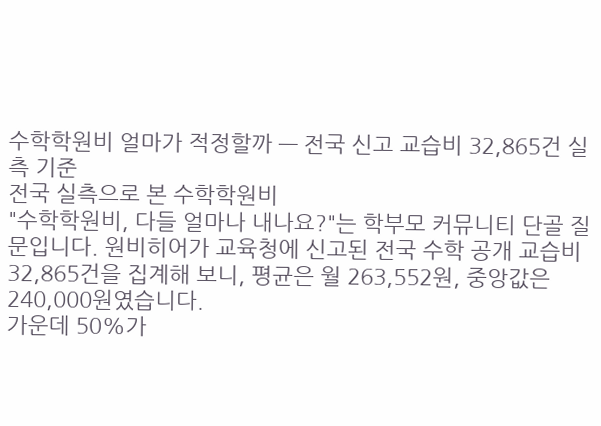수학학원비 얼마가 적정할까 — 전국 신고 교습비 32,865건 실측 기준
전국 실측으로 본 수학학원비
"수학학원비, 다들 얼마나 내나요?"는 학부모 커뮤니티 단골 질문입니다. 원비히어가 교육청에 신고된 전국 수학 공개 교습비 32,865건을 집계해 보니, 평균은 월 263,552원, 중앙값은 240,000원였습니다.
가운데 50%가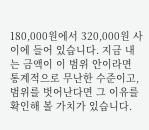180,000원에서 320,000원 사이에 들어 있습니다. 지금 내는 금액이 이 범위 안이라면 통계적으로 무난한 수준이고, 범위를 벗어난다면 그 이유를 확인해 볼 가치가 있습니다.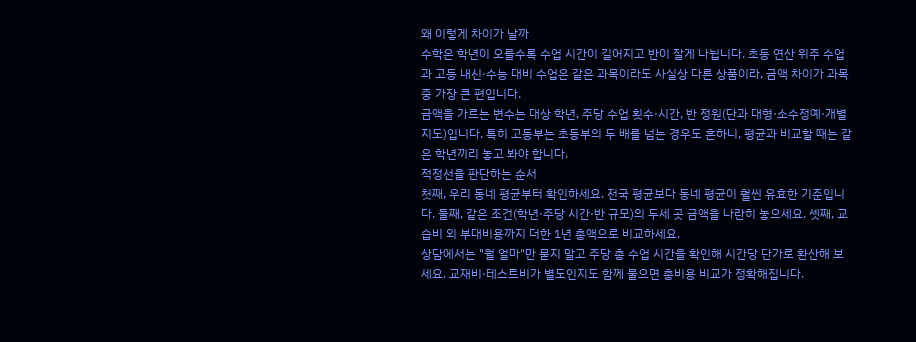왜 이렇게 차이가 날까
수학은 학년이 오를수록 수업 시간이 길어지고 반이 잘게 나뉩니다. 초등 연산 위주 수업과 고등 내신·수능 대비 수업은 같은 과목이라도 사실상 다른 상품이라, 금액 차이가 과목 중 가장 큰 편입니다.
금액을 가르는 변수는 대상 학년, 주당 수업 횟수·시간, 반 정원(단과 대형·소수정예·개별지도)입니다. 특히 고등부는 초등부의 두 배를 넘는 경우도 흔하니, 평균과 비교할 때는 같은 학년끼리 놓고 봐야 합니다.
적정선을 판단하는 순서
첫째, 우리 동네 평균부터 확인하세요. 전국 평균보다 동네 평균이 훨씬 유효한 기준입니다. 둘째, 같은 조건(학년·주당 시간·반 규모)의 두세 곳 금액을 나란히 놓으세요. 셋째, 교습비 외 부대비용까지 더한 1년 총액으로 비교하세요.
상담에서는 "월 얼마"만 묻지 말고 주당 총 수업 시간을 확인해 시간당 단가로 환산해 보세요. 교재비·테스트비가 별도인지도 함께 물으면 총비용 비교가 정확해집니다.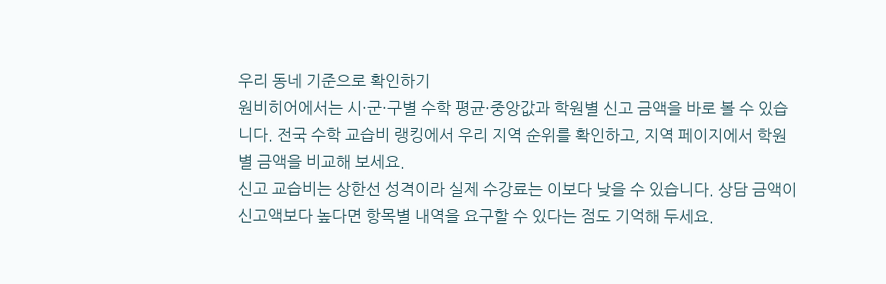우리 동네 기준으로 확인하기
원비히어에서는 시·군·구별 수학 평균·중앙값과 학원별 신고 금액을 바로 볼 수 있습니다. 전국 수학 교습비 랭킹에서 우리 지역 순위를 확인하고, 지역 페이지에서 학원별 금액을 비교해 보세요.
신고 교습비는 상한선 성격이라 실제 수강료는 이보다 낮을 수 있습니다. 상담 금액이 신고액보다 높다면 항목별 내역을 요구할 수 있다는 점도 기억해 두세요.